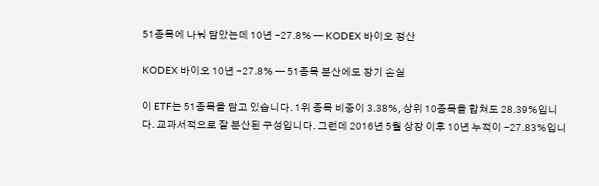51종목에 나눠 담았는데 10년 −27.8% — KODEX 바이오 정산

KODEX 바이오 10년 -27.8% — 51종목 분산에도 장기 손실

이 ETF는 51종목을 담고 있습니다. 1위 종목 비중이 3.38%, 상위 10종목을 합쳐도 28.39%입니다. 교과서적으로 잘 분산된 구성입니다. 그런데 2016년 5월 상장 이후 10년 누적이 −27.83%입니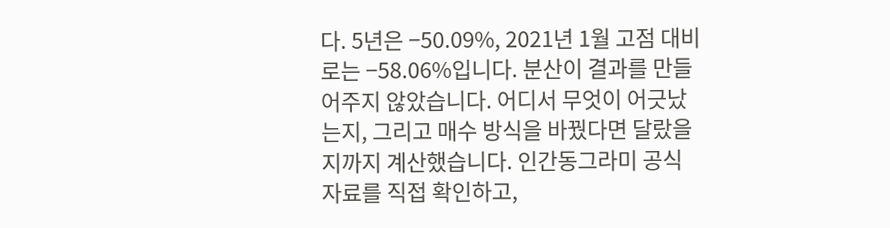다. 5년은 −50.09%, 2021년 1월 고점 대비로는 −58.06%입니다. 분산이 결과를 만들어주지 않았습니다. 어디서 무엇이 어긋났는지, 그리고 매수 방식을 바꿨다면 달랐을지까지 계산했습니다. 인간동그라미 공식 자료를 직접 확인하고,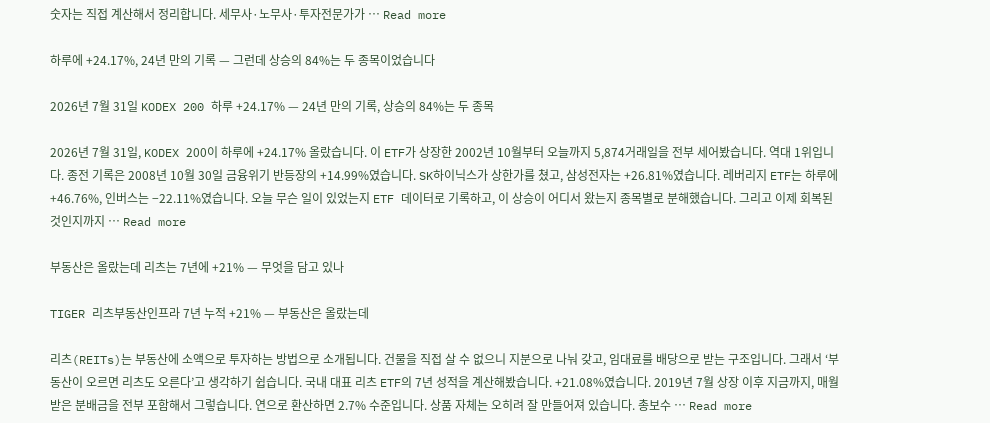숫자는 직접 계산해서 정리합니다. 세무사·노무사·투자전문가가 … Read more

하루에 +24.17%, 24년 만의 기록 — 그런데 상승의 84%는 두 종목이었습니다

2026년 7월 31일 KODEX 200 하루 +24.17% — 24년 만의 기록, 상승의 84%는 두 종목

2026년 7월 31일, KODEX 200이 하루에 +24.17% 올랐습니다. 이 ETF가 상장한 2002년 10월부터 오늘까지 5,874거래일을 전부 세어봤습니다. 역대 1위입니다. 종전 기록은 2008년 10월 30일 금융위기 반등장의 +14.99%였습니다. SK하이닉스가 상한가를 쳤고, 삼성전자는 +26.81%였습니다. 레버리지 ETF는 하루에 +46.76%, 인버스는 −22.11%였습니다. 오늘 무슨 일이 있었는지 ETF 데이터로 기록하고, 이 상승이 어디서 왔는지 종목별로 분해했습니다. 그리고 이제 회복된 것인지까지 … Read more

부동산은 올랐는데 리츠는 7년에 +21% — 무엇을 담고 있나

TIGER 리츠부동산인프라 7년 누적 +21% — 부동산은 올랐는데

리츠(REITs)는 부동산에 소액으로 투자하는 방법으로 소개됩니다. 건물을 직접 살 수 없으니 지분으로 나눠 갖고, 임대료를 배당으로 받는 구조입니다. 그래서 ‘부동산이 오르면 리츠도 오른다’고 생각하기 쉽습니다. 국내 대표 리츠 ETF의 7년 성적을 계산해봤습니다. +21.08%였습니다. 2019년 7월 상장 이후 지금까지, 매월 받은 분배금을 전부 포함해서 그렇습니다. 연으로 환산하면 2.7% 수준입니다. 상품 자체는 오히려 잘 만들어져 있습니다. 총보수 … Read more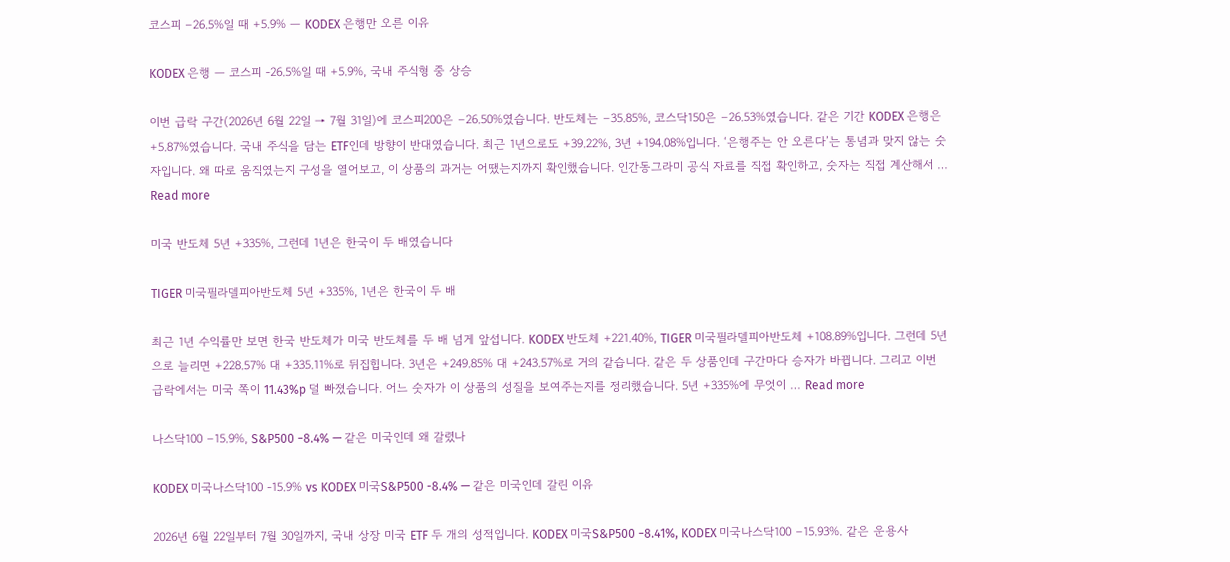코스피 −26.5%일 때 +5.9% — KODEX 은행만 오른 이유

KODEX 은행 — 코스피 -26.5%일 때 +5.9%, 국내 주식형 중 상승

이번 급락 구간(2026년 6월 22일 → 7월 31일)에 코스피200은 −26.50%였습니다. 반도체는 −35.85%, 코스닥150은 −26.53%였습니다. 같은 기간 KODEX 은행은 +5.87%였습니다. 국내 주식을 담는 ETF인데 방향이 반대였습니다. 최근 1년으로도 +39.22%, 3년 +194.08%입니다. ‘은행주는 안 오른다’는 통념과 맞지 않는 숫자입니다. 왜 따로 움직였는지 구성을 열어보고, 이 상품의 과거는 어땠는지까지 확인했습니다. 인간동그라미 공식 자료를 직접 확인하고, 숫자는 직접 계산해서 … Read more

미국 반도체 5년 +335%, 그런데 1년은 한국이 두 배였습니다

TIGER 미국필라델피아반도체 5년 +335%, 1년은 한국이 두 배

최근 1년 수익률만 보면 한국 반도체가 미국 반도체를 두 배 넘게 앞섭니다. KODEX 반도체 +221.40%, TIGER 미국필라델피아반도체 +108.89%입니다. 그런데 5년으로 늘리면 +228.57% 대 +335.11%로 뒤집힙니다. 3년은 +249.85% 대 +243.57%로 거의 같습니다. 같은 두 상품인데 구간마다 승자가 바뀝니다. 그리고 이번 급락에서는 미국 쪽이 11.43%p 덜 빠졌습니다. 어느 숫자가 이 상품의 성질을 보여주는지를 정리했습니다. 5년 +335%에 무엇이 … Read more

나스닥100 −15.9%, S&P500 −8.4% — 같은 미국인데 왜 갈렸나

KODEX 미국나스닥100 -15.9% vs KODEX 미국S&P500 -8.4% — 같은 미국인데 갈린 이유

2026년 6월 22일부터 7월 30일까지, 국내 상장 미국 ETF 두 개의 성적입니다. KODEX 미국S&P500 −8.41%, KODEX 미국나스닥100 −15.93%. 같은 운용사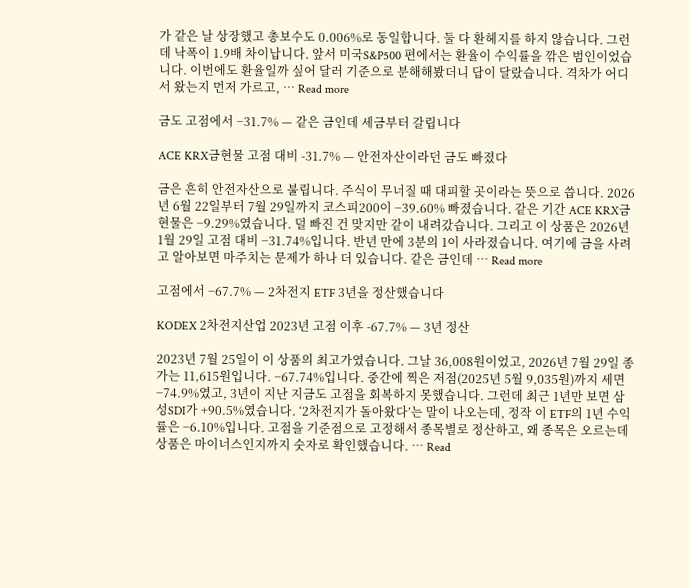가 같은 날 상장했고 총보수도 0.006%로 동일합니다. 둘 다 환헤지를 하지 않습니다. 그런데 낙폭이 1.9배 차이납니다. 앞서 미국S&P500 편에서는 환율이 수익률을 깎은 범인이었습니다. 이번에도 환율일까 싶어 달러 기준으로 분해해봤더니 답이 달랐습니다. 격차가 어디서 왔는지 먼저 가르고, … Read more

금도 고점에서 −31.7% — 같은 금인데 세금부터 갈립니다

ACE KRX금현물 고점 대비 -31.7% — 안전자산이라던 금도 빠졌다

금은 흔히 안전자산으로 불립니다. 주식이 무너질 때 대피할 곳이라는 뜻으로 씁니다. 2026년 6월 22일부터 7월 29일까지 코스피200이 −39.60% 빠졌습니다. 같은 기간 ACE KRX금현물은 −9.29%였습니다. 덜 빠진 건 맞지만 같이 내려갔습니다. 그리고 이 상품은 2026년 1월 29일 고점 대비 −31.74%입니다. 반년 만에 3분의 1이 사라졌습니다. 여기에 금을 사려고 알아보면 마주치는 문제가 하나 더 있습니다. 같은 금인데 … Read more

고점에서 −67.7% — 2차전지 ETF 3년을 정산했습니다

KODEX 2차전지산업 2023년 고점 이후 -67.7% — 3년 정산

2023년 7월 25일이 이 상품의 최고가였습니다. 그날 36,008원이었고, 2026년 7월 29일 종가는 11,615원입니다. −67.74%입니다. 중간에 찍은 저점(2025년 5월 9,035원)까지 세면 −74.9%였고, 3년이 지난 지금도 고점을 회복하지 못했습니다. 그런데 최근 1년만 보면 삼성SDI가 +90.5%였습니다. ‘2차전지가 돌아왔다’는 말이 나오는데, 정작 이 ETF의 1년 수익률은 −6.10%입니다. 고점을 기준점으로 고정해서 종목별로 정산하고, 왜 종목은 오르는데 상품은 마이너스인지까지 숫자로 확인했습니다. … Read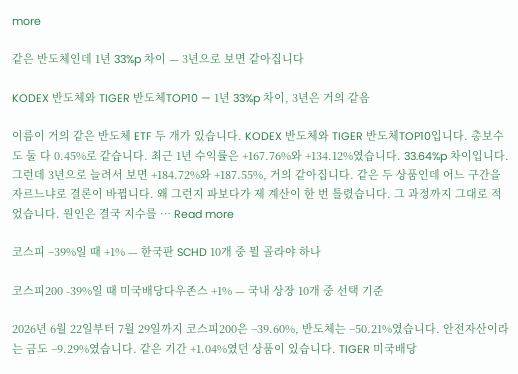more

같은 반도체인데 1년 33%p 차이 — 3년으로 보면 같아집니다

KODEX 반도체와 TIGER 반도체TOP10 — 1년 33%p 차이, 3년은 거의 같음

이름이 거의 같은 반도체 ETF 두 개가 있습니다. KODEX 반도체와 TIGER 반도체TOP10입니다. 총보수도 둘 다 0.45%로 같습니다. 최근 1년 수익률은 +167.76%와 +134.12%였습니다. 33.64%p 차이입니다. 그런데 3년으로 늘려서 보면 +184.72%와 +187.55%, 거의 같아집니다. 같은 두 상품인데 어느 구간을 자르느냐로 결론이 바뀝니다. 왜 그런지 파보다가 제 계산이 한 번 틀렸습니다. 그 과정까지 그대로 적었습니다. 원인은 결국 지수를 … Read more

코스피 −39%일 때 +1% — 한국판 SCHD 10개 중 뭘 골라야 하나

코스피200 -39%일 때 미국배당다우존스 +1% — 국내 상장 10개 중 선택 기준

2026년 6월 22일부터 7월 29일까지 코스피200은 −39.60%, 반도체는 −50.21%였습니다. 안전자산이라는 금도 −9.29%였습니다. 같은 기간 +1.04%였던 상품이 있습니다. TIGER 미국배당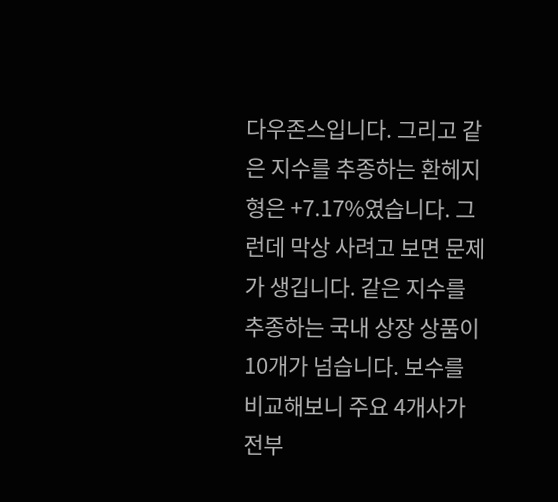다우존스입니다. 그리고 같은 지수를 추종하는 환헤지형은 +7.17%였습니다. 그런데 막상 사려고 보면 문제가 생깁니다. 같은 지수를 추종하는 국내 상장 상품이 10개가 넘습니다. 보수를 비교해보니 주요 4개사가 전부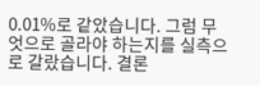0.01%로 같았습니다. 그럼 무엇으로 골라야 하는지를 실측으로 갈랐습니다. 결론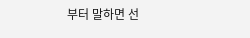부터 말하면 선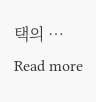택의 … Read more